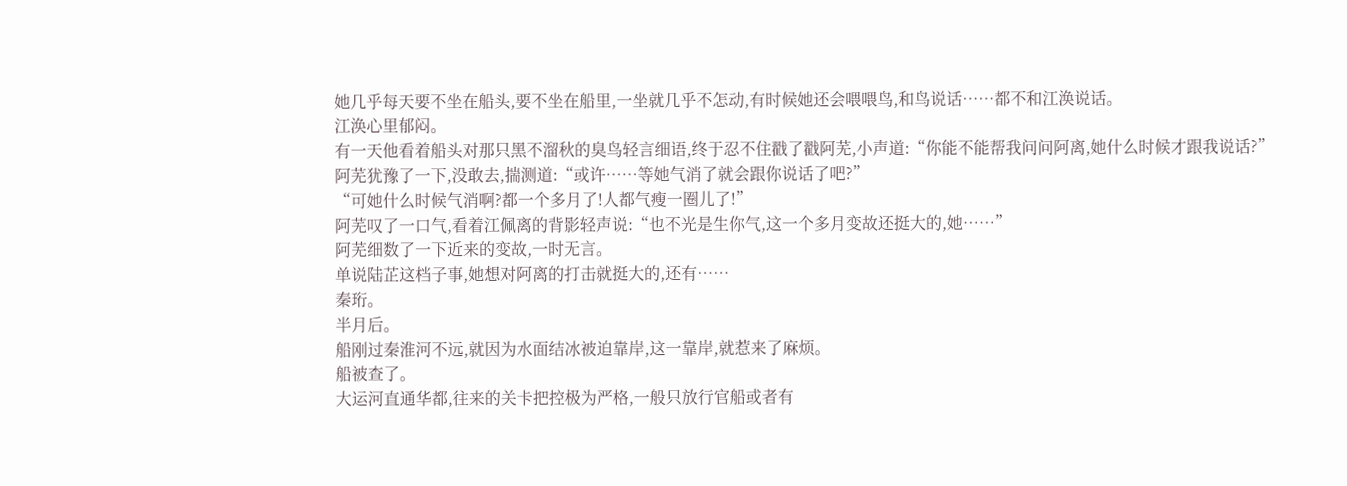她几乎每天要不坐在船头,要不坐在船里,一坐就几乎不怎动,有时候她还会喂喂鸟,和鸟说话……都不和江涣说话。
江涣心里郁闷。
有一天他看着船头对那只黑不溜秋的臭鸟轻言细语,终于忍不住戳了戳阿芜,小声道:“你能不能帮我问问阿离,她什么时候才跟我说话?”
阿芜犹豫了一下,没敢去,揣测道:“或许……等她气消了就会跟你说话了吧?”
“可她什么时候气消啊?都一个多月了!人都气瘦一圈儿了!”
阿芜叹了一口气,看着江佩离的背影轻声说:“也不光是生你气,这一个多月变故还挺大的,她……”
阿芜细数了一下近来的变故,一时无言。
单说陆芷这档子事,她想对阿离的打击就挺大的,还有……
秦珩。
半月后。
船刚过秦淮河不远,就因为水面结冰被迫靠岸,这一靠岸,就惹来了麻烦。
船被查了。
大运河直通华都,往来的关卡把控极为严格,一般只放行官船或者有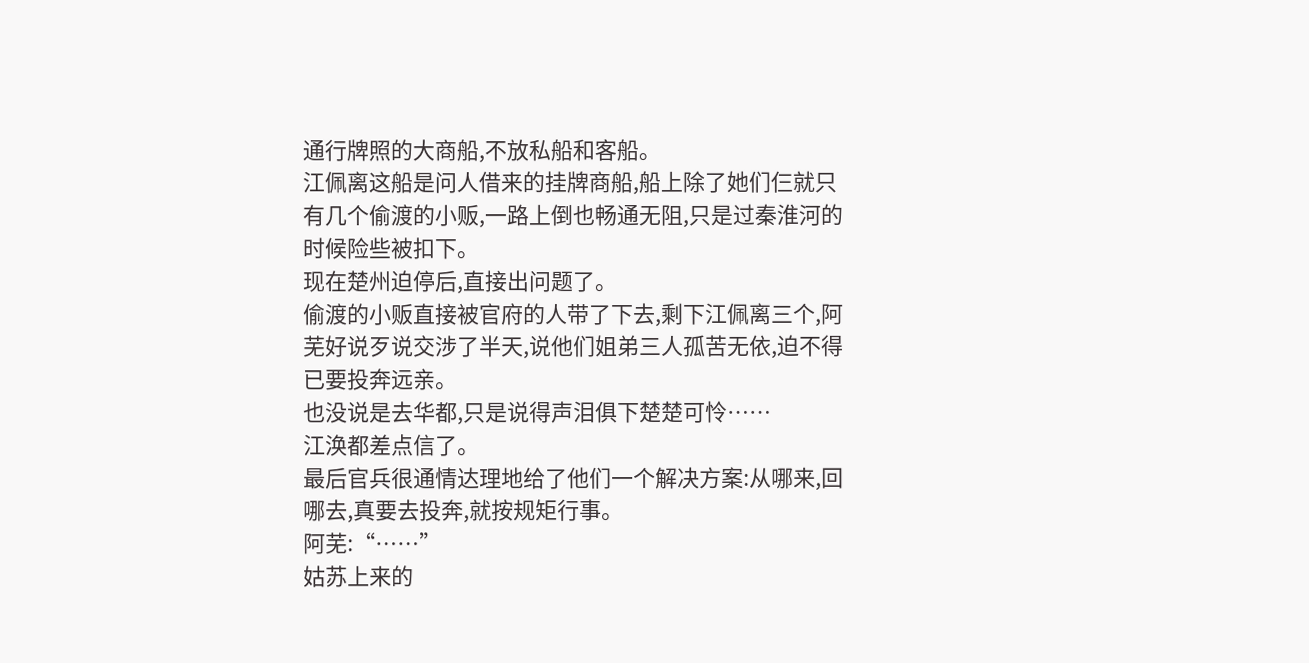通行牌照的大商船,不放私船和客船。
江佩离这船是问人借来的挂牌商船,船上除了她们仨就只有几个偷渡的小贩,一路上倒也畅通无阻,只是过秦淮河的时候险些被扣下。
现在楚州迫停后,直接出问题了。
偷渡的小贩直接被官府的人带了下去,剩下江佩离三个,阿芜好说歹说交涉了半天,说他们姐弟三人孤苦无依,迫不得已要投奔远亲。
也没说是去华都,只是说得声泪俱下楚楚可怜……
江涣都差点信了。
最后官兵很通情达理地给了他们一个解决方案:从哪来,回哪去,真要去投奔,就按规矩行事。
阿芜:“……”
姑苏上来的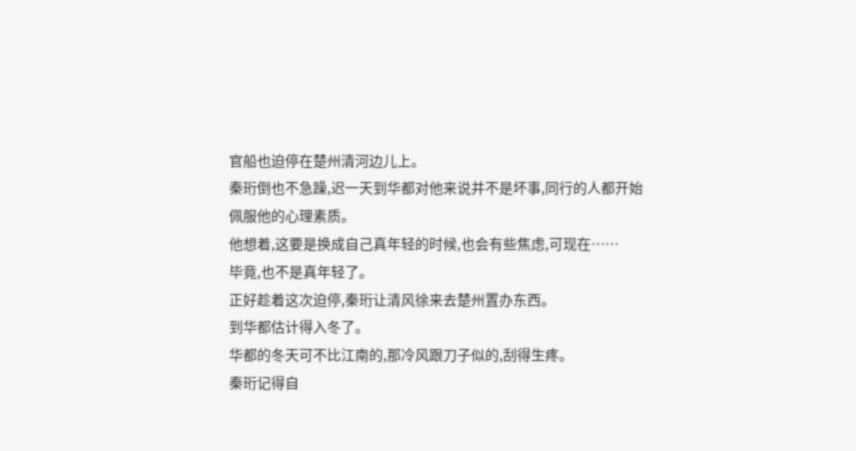官船也迫停在楚州清河边儿上。
秦珩倒也不急躁,迟一天到华都对他来说并不是坏事,同行的人都开始佩服他的心理素质。
他想着,这要是换成自己真年轻的时候,也会有些焦虑,可现在……
毕竟,也不是真年轻了。
正好趁着这次迫停,秦珩让清风徐来去楚州置办东西。
到华都估计得入冬了。
华都的冬天可不比江南的,那冷风跟刀子似的,刮得生疼。
秦珩记得自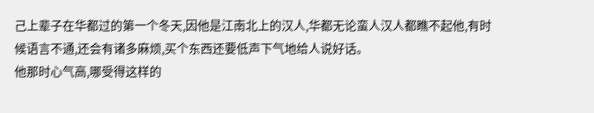己上辈子在华都过的第一个冬天,因他是江南北上的汉人,华都无论蛮人汉人都瞧不起他,有时候语言不通,还会有诸多麻烦,买个东西还要低声下气地给人说好话。
他那时心气高,哪受得这样的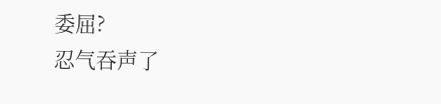委屈?
忍气吞声了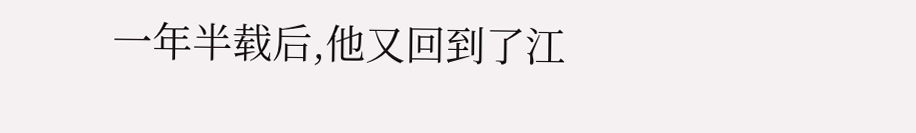一年半载后,他又回到了江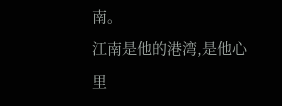南。
江南是他的港湾,是他心里